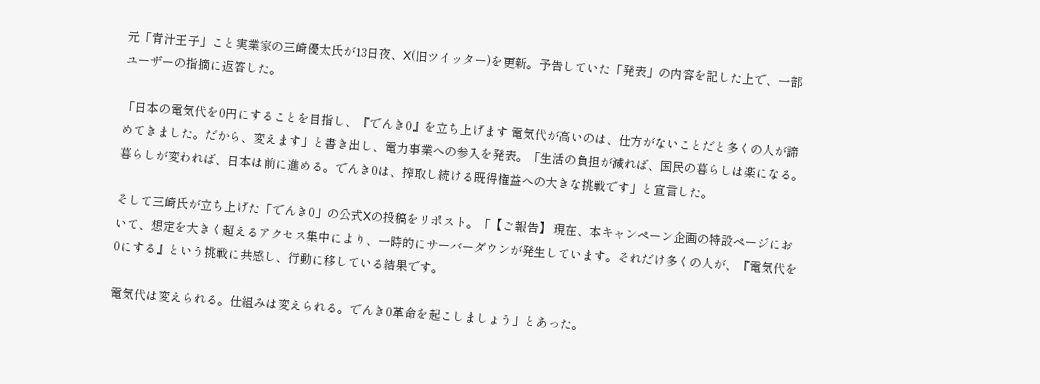元「青汁王子」こと実業家の三崎優太氏が13日夜、X(旧ツイッター)を更新。予告していた「発表」の内容を記した上で、一部ユーザーの指摘に返答した。

「日本の電気代を0円にすることを目指し、『でんき0』を立ち上げます 電気代が高いのは、仕方がないことだと多くの人が諦めてきました。だから、変えます」と書き出し、電力事業への参入を発表。「生活の負担が減れば、国民の暮らしは楽になる。暮らしが変われば、日本は前に進める。でんき0は、搾取し続ける既得権益への大きな挑戦です」と宣言した。

そして三崎氏が立ち上げた「でんき0」の公式Xの投稿をリポスト。「【ご報告】 現在、本キャンペーン企画の特設ページにおいて、想定を大きく超えるアクセス集中により、一時的にサーバーダウンが発生しています。それだけ多くの人が、『電気代を0にする』という挑戦に共感し、行動に移している結果です。

電気代は変えられる。仕組みは変えられる。でんき0革命を起こしましょう」とあった。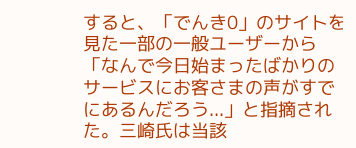すると、「でんき0」のサイトを見た一部の一般ユーザーから「なんで今日始まったばかりのサービスにお客さまの声がすでにあるんだろう...」と指摘された。三崎氏は当該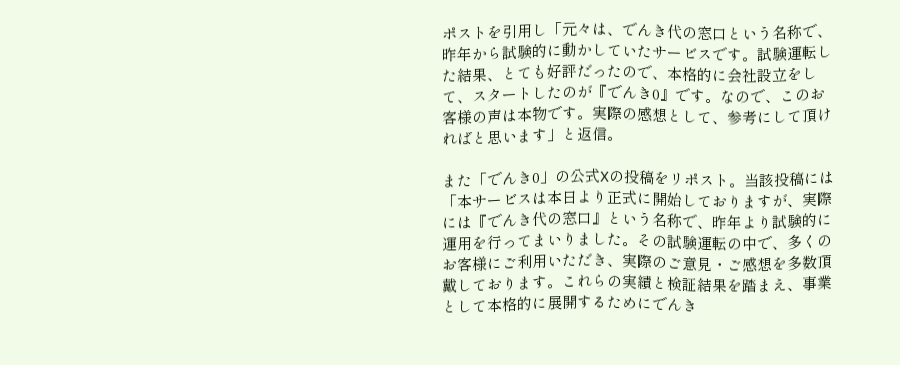ポストを引用し「元々は、でんき代の窓口という名称で、昨年から試験的に動かしていたサービスです。試験運転した結果、とても好評だったので、本格的に会社設立をして、スタートしたのが『でんき0』です。なので、このお客様の声は本物です。実際の感想として、参考にして頂ければと思います」と返信。

また「でんき0」の公式Xの投稿をリポスト。当該投稿には「本サービスは本日より正式に開始しておりますが、実際には『でんき代の窓口』という名称で、昨年より試験的に運用を行ってまいりました。その試験運転の中で、多くのお客様にご利用いただき、実際のご意見・ご感想を多数頂戴しております。これらの実績と検証結果を踏まえ、事業として本格的に展開するためにでんき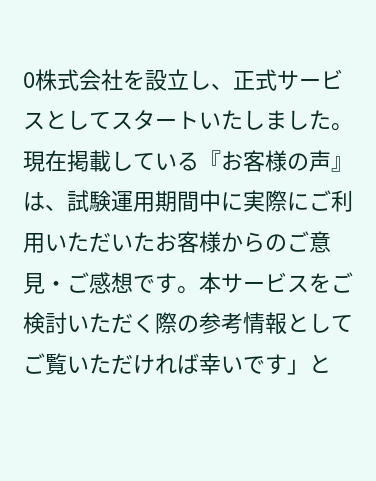0株式会社を設立し、正式サービスとしてスタートいたしました。現在掲載している『お客様の声』は、試験運用期間中に実際にご利用いただいたお客様からのご意見・ご感想です。本サービスをご検討いただく際の参考情報としてご覧いただければ幸いです」と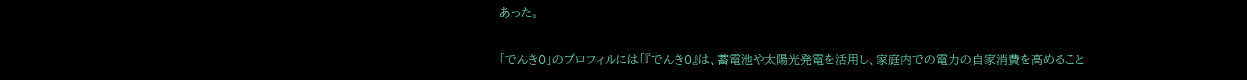あった。

「でんき0」のプロフィルには「『でんき0』は、蓄電池や太陽光発電を活用し、家庭内での電力の自家消費を高めること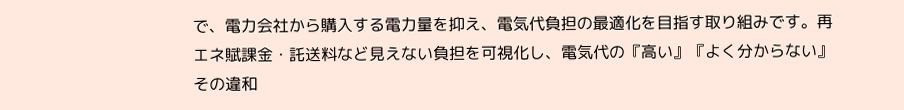で、電力会社から購入する電力量を抑え、電気代負担の最適化を目指す取り組みです。再エネ賦課金・託送料など見えない負担を可視化し、電気代の『高い』『よく分からない』その違和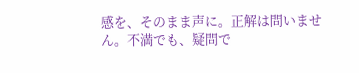感を、そのまま声に。正解は問いません。不満でも、疑問で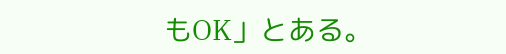もOK」とある。